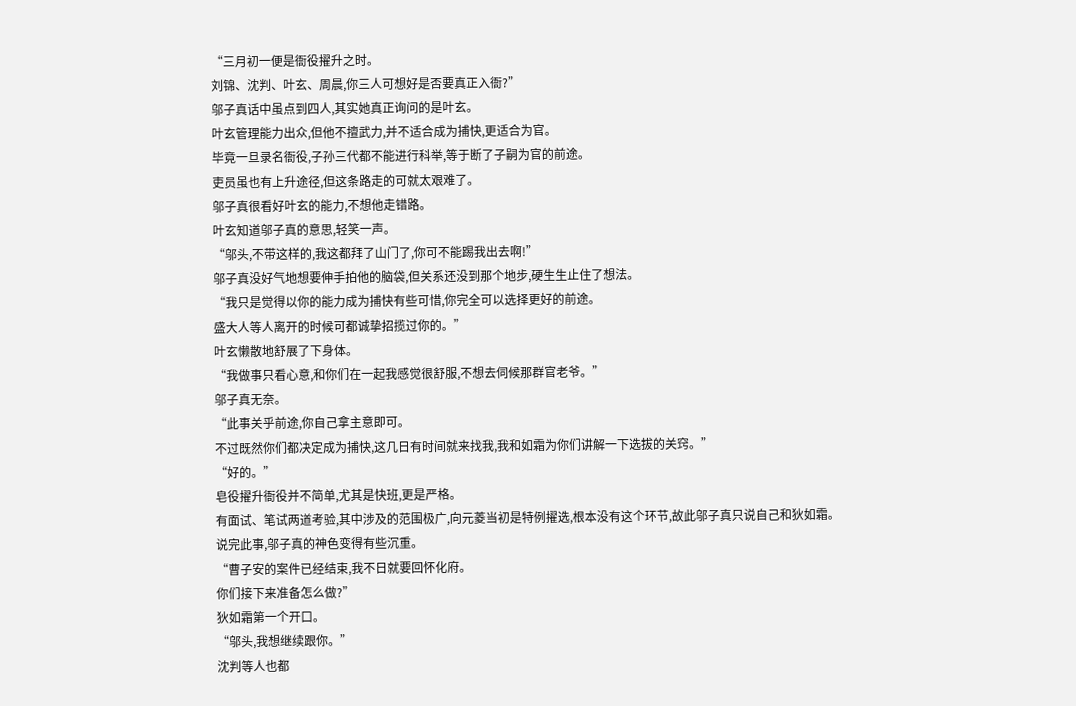“三月初一便是衙役擢升之时。
刘锦、沈判、叶玄、周晨,你三人可想好是否要真正入衙?”
邬子真话中虽点到四人,其实她真正询问的是叶玄。
叶玄管理能力出众,但他不擅武力,并不适合成为捕快,更适合为官。
毕竟一旦录名衙役,子孙三代都不能进行科举,等于断了子嗣为官的前途。
吏员虽也有上升途径,但这条路走的可就太艰难了。
邬子真很看好叶玄的能力,不想他走错路。
叶玄知道邬子真的意思,轻笑一声。
“邬头,不带这样的,我这都拜了山门了,你可不能踢我出去啊!”
邬子真没好气地想要伸手拍他的脑袋,但关系还没到那个地步,硬生生止住了想法。
“我只是觉得以你的能力成为捕快有些可惜,你完全可以选择更好的前途。
盛大人等人离开的时候可都诚挚招揽过你的。”
叶玄懒散地舒展了下身体。
“我做事只看心意,和你们在一起我感觉很舒服,不想去伺候那群官老爷。”
邬子真无奈。
“此事关乎前途,你自己拿主意即可。
不过既然你们都决定成为捕快,这几日有时间就来找我,我和如霜为你们讲解一下选拔的关窍。”
“好的。”
皂役擢升衙役并不简单,尤其是快班,更是严格。
有面试、笔试两道考验,其中涉及的范围极广,向元菱当初是特例擢选,根本没有这个环节,故此邬子真只说自己和狄如霜。
说完此事,邬子真的神色变得有些沉重。
“曹子安的案件已经结束,我不日就要回怀化府。
你们接下来准备怎么做?”
狄如霜第一个开口。
“邬头,我想继续跟你。”
沈判等人也都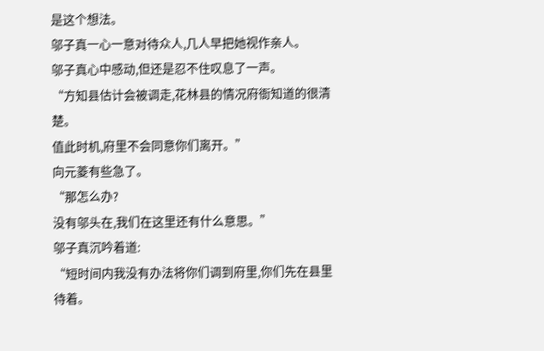是这个想法。
邬子真一心一意对待众人,几人早把她视作亲人。
邬子真心中感动,但还是忍不住叹息了一声。
“方知县估计会被调走,花林县的情况府衙知道的很清楚。
值此时机,府里不会同意你们离开。”
向元菱有些急了。
“那怎么办?
没有邬头在,我们在这里还有什么意思。”
邬子真沉吟着道:
“短时间内我没有办法将你们调到府里,你们先在县里待着。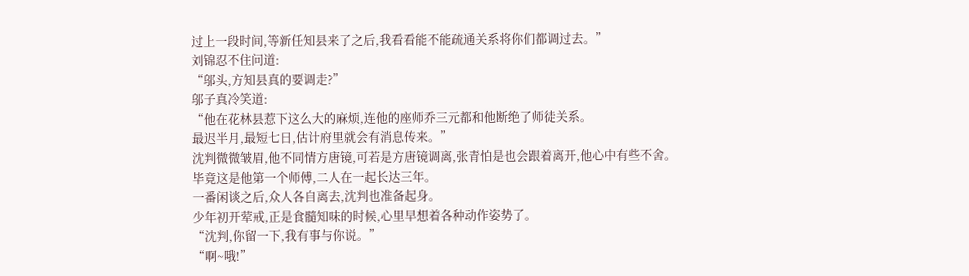过上一段时间,等新任知县来了之后,我看看能不能疏通关系将你们都调过去。”
刘锦忍不住问道:
“邬头,方知县真的要调走?”
邬子真冷笑道:
“他在花林县惹下这么大的麻烦,连他的座师乔三元都和他断绝了师徒关系。
最迟半月,最短七日,估计府里就会有消息传来。”
沈判微微皱眉,他不同情方唐镜,可若是方唐镜调离,张青怕是也会跟着离开,他心中有些不舍。
毕竟这是他第一个师傅,二人在一起长达三年。
一番闲谈之后,众人各自离去,沈判也准备起身。
少年初开荤戒,正是食髓知味的时候,心里早想着各种动作姿势了。
“沈判,你留一下,我有事与你说。”
“啊~哦!”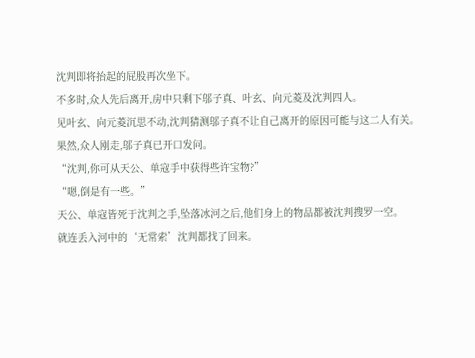沈判即将抬起的屁股再次坐下。
不多时,众人先后离开,房中只剩下邬子真、叶玄、向元菱及沈判四人。
见叶玄、向元菱沉思不动,沈判猜测邬子真不让自己离开的原因可能与这二人有关。
果然,众人刚走,邬子真已开口发问。
“沈判,你可从天公、单寇手中获得些许宝物?”
“嗯,倒是有一些。”
天公、单寇皆死于沈判之手,坠落冰河之后,他们身上的物品都被沈判搜罗一空。
就连丢入河中的‘无常索’沈判都找了回来。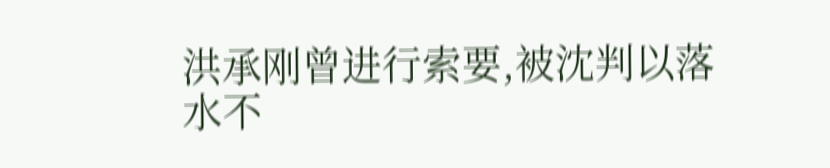洪承刚曾进行索要,被沈判以落水不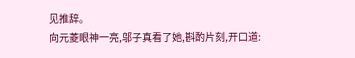见推辞。
向元菱眼神一亮,邬子真看了她,斟酌片刻,开口道: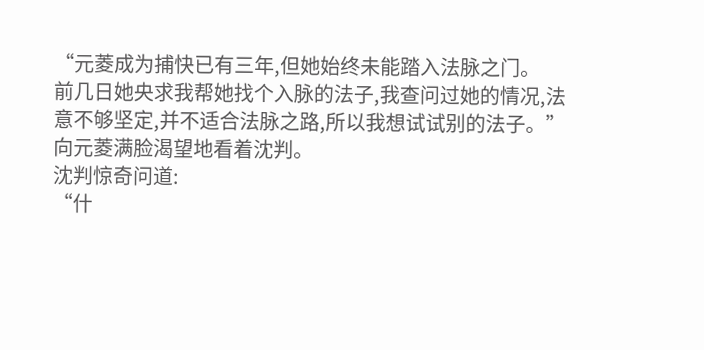“元菱成为捕快已有三年,但她始终未能踏入法脉之门。
前几日她央求我帮她找个入脉的法子,我查问过她的情况,法意不够坚定,并不适合法脉之路,所以我想试试别的法子。”
向元菱满脸渴望地看着沈判。
沈判惊奇问道:
“什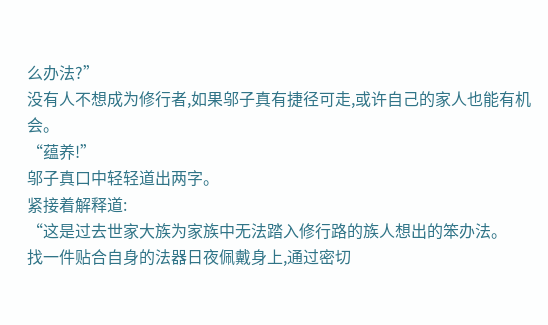么办法?”
没有人不想成为修行者,如果邬子真有捷径可走,或许自己的家人也能有机会。
“蕴养!”
邬子真口中轻轻道出两字。
紧接着解释道:
“这是过去世家大族为家族中无法踏入修行路的族人想出的笨办法。
找一件贴合自身的法器日夜佩戴身上,通过密切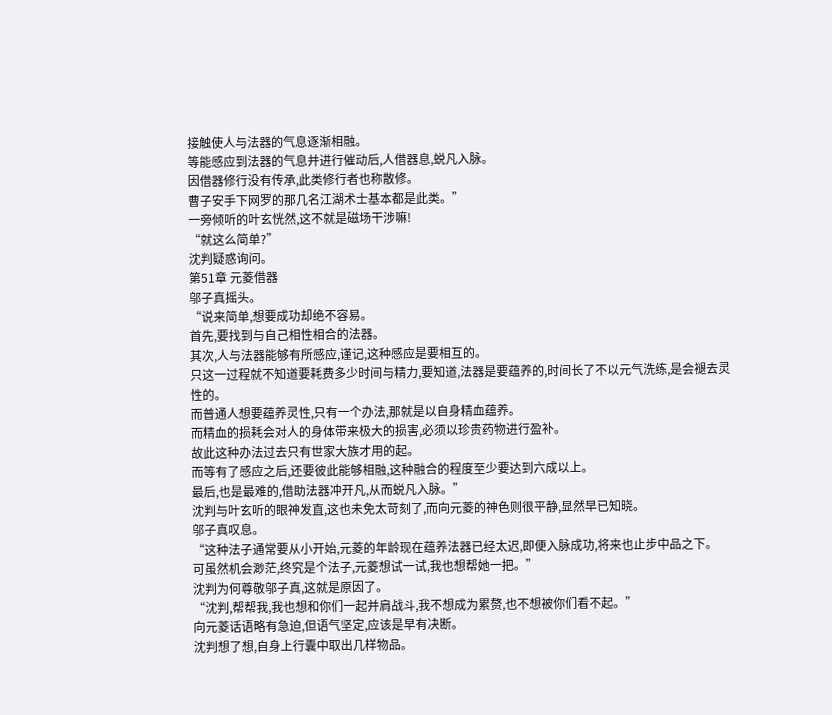接触使人与法器的气息逐渐相融。
等能感应到法器的气息并进行催动后,人借器息,蜕凡入脉。
因借器修行没有传承,此类修行者也称散修。
曹子安手下网罗的那几名江湖术士基本都是此类。”
一旁倾听的叶玄恍然,这不就是磁场干涉嘛!
“就这么简单?”
沈判疑惑询问。
第51章 元菱借器
邬子真摇头。
“说来简单,想要成功却绝不容易。
首先,要找到与自己相性相合的法器。
其次,人与法器能够有所感应,谨记,这种感应是要相互的。
只这一过程就不知道要耗费多少时间与精力,要知道,法器是要蕴养的,时间长了不以元气洗练,是会褪去灵性的。
而普通人想要蕴养灵性,只有一个办法,那就是以自身精血蕴养。
而精血的损耗会对人的身体带来极大的损害,必须以珍贵药物进行盈补。
故此这种办法过去只有世家大族才用的起。
而等有了感应之后,还要彼此能够相融,这种融合的程度至少要达到六成以上。
最后,也是最难的,借助法器冲开凡,从而蜕凡入脉。”
沈判与叶玄听的眼神发直,这也未免太苛刻了,而向元菱的神色则很平静,显然早已知晓。
邬子真叹息。
“这种法子通常要从小开始,元菱的年龄现在蕴养法器已经太迟,即便入脉成功,将来也止步中品之下。
可虽然机会渺茫,终究是个法子,元菱想试一试,我也想帮她一把。”
沈判为何尊敬邬子真,这就是原因了。
“沈判,帮帮我,我也想和你们一起并肩战斗,我不想成为累赘,也不想被你们看不起。”
向元菱话语略有急迫,但语气坚定,应该是早有决断。
沈判想了想,自身上行囊中取出几样物品。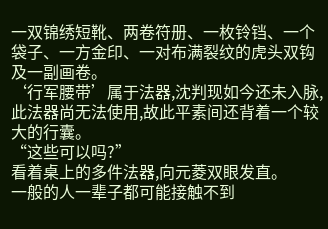一双锦绣短靴、两卷符册、一枚铃铛、一个袋子、一方金印、一对布满裂纹的虎头双钩及一副画卷。
‘行军腰带’属于法器,沈判现如今还未入脉,此法器尚无法使用,故此平素间还背着一个较大的行囊。
“这些可以吗?”
看着桌上的多件法器,向元菱双眼发直。
一般的人一辈子都可能接触不到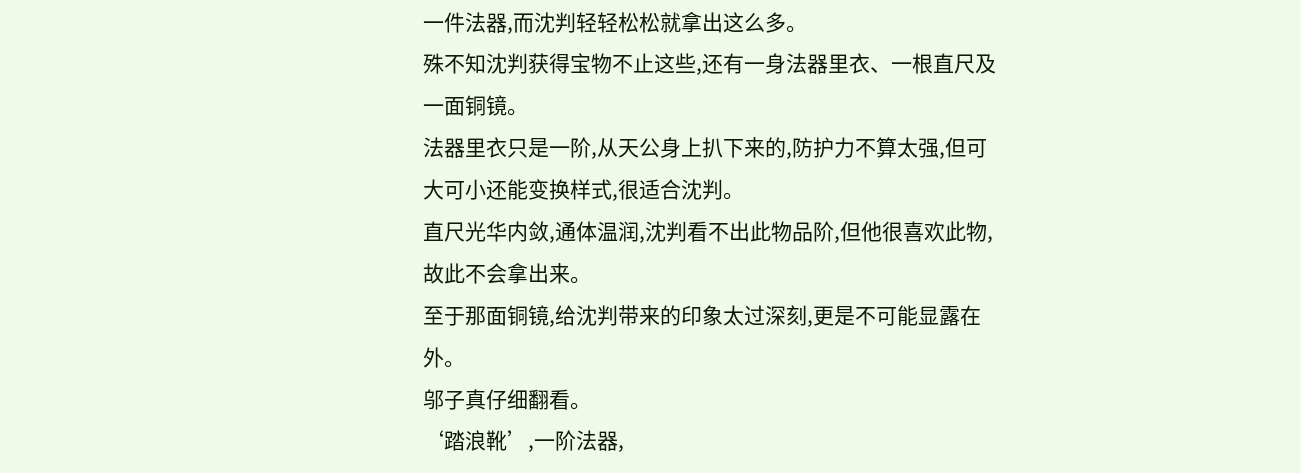一件法器,而沈判轻轻松松就拿出这么多。
殊不知沈判获得宝物不止这些,还有一身法器里衣、一根直尺及一面铜镜。
法器里衣只是一阶,从天公身上扒下来的,防护力不算太强,但可大可小还能变换样式,很适合沈判。
直尺光华内敛,通体温润,沈判看不出此物品阶,但他很喜欢此物,故此不会拿出来。
至于那面铜镜,给沈判带来的印象太过深刻,更是不可能显露在外。
邬子真仔细翻看。
‘踏浪靴’,一阶法器,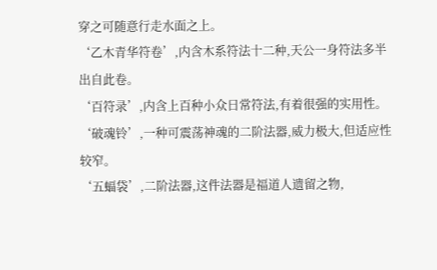穿之可随意行走水面之上。
‘乙木青华符卷’,内含木系符法十二种,天公一身符法多半出自此卷。
‘百符录’,内含上百种小众日常符法,有着很强的实用性。
‘破魂铃’,一种可震荡神魂的二阶法器,威力极大,但适应性较窄。
‘五蝠袋’,二阶法器,这件法器是福道人遗留之物,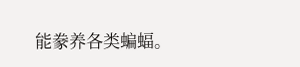能豢养各类蝙蝠。